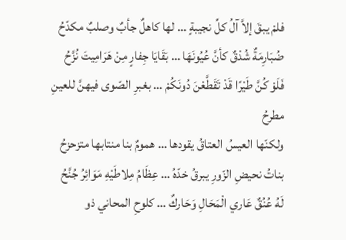فلمْ يبقَ إلاَّ آلُ كلِّ نجيبةٍ … لها كاهلٌ جأبٌ وصلبٌ مكدّحُ
ضُبَارِمَةٌ شُدْقٌ كأنَّ عُيُونَهَا … بَقَايَا جِفارٍ مِنْ هَرَامِيتَ نُزَّحُ
فَلَوْ كُنَّ طَيْرًا قَدْ تَقَطَّعْنَ دُونَكُمْ … بغبرِ الصّوى فيهنَّ للعينِ مطرحُ
ولكنّها العيسُ العتاقُ يقودها … همومٌ بنا منتابها متزحزحُ
بناتُ نحيضِ الزّورِ يبرقُ خدّهُ … عِظَامُ مِلاطَيْهِ مَوَائِرُ جُنَّحُ
لَهُ عُنُقٌ عَاري الْمَحَالِ وَحَاركٌ … كلوحِ المحاني ذو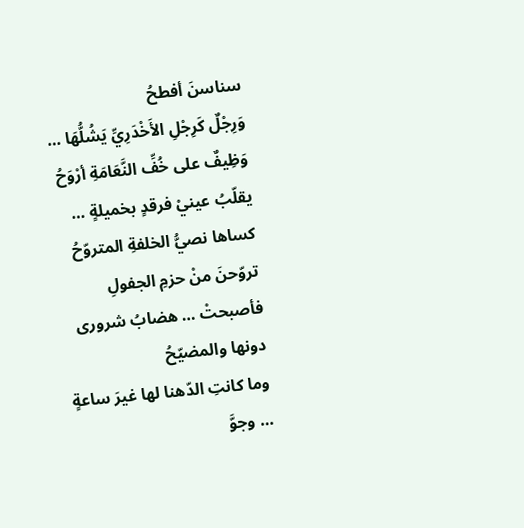سناسنَ أفطحُ
وَرِجْلٌ كَرِجْلِ الأَخْدَرِيِّ يَشُلُّهَا … وَظِيفٌ على خُفِّ النَّعَامَةِ أرْوَحُ
يقلّبُ عينيْ فرقدٍ بخميلةٍ … كساها نصيُّ الخلفةِ المتروّحُ
تروّحنَ منْ حزمِ الجفولِ فأصبحتْ … هضابُ شرورى دونها والمضيّحُ
وما كانتِ الدّهنا لها غيرَ ساعةٍ … وجوَّ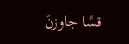قسًا جاوزنَ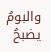والبومُ يضبحُ